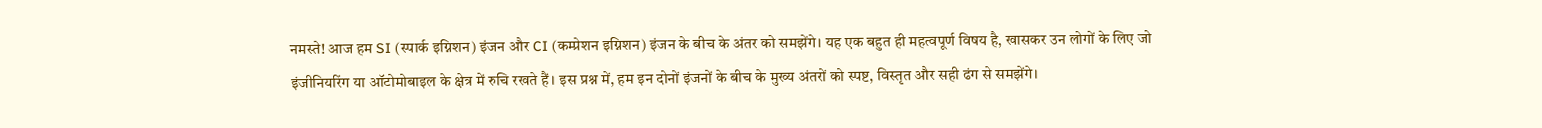नमस्ते! आज हम SI (स्पार्क इग्निशन) इंजन और CI (कम्प्रेशन इग्निशन) इंजन के बीच के अंतर को समझेंगे। यह एक बहुत ही महत्वपूर्ण विषय है, खासकर उन लोगों के लिए जो इंजीनियरिंग या ऑटोमोबाइल के क्षेत्र में रुचि रखते हैं। इस प्रश्न में, हम इन दोनों इंजनों के बीच के मुख्य अंतरों को स्पष्ट, विस्तृत और सही ढंग से समझेंगे।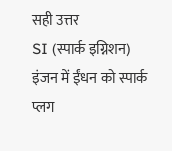सही उत्तर
SI (स्पार्क इग्निशन) इंजन में ईंधन को स्पार्क प्लग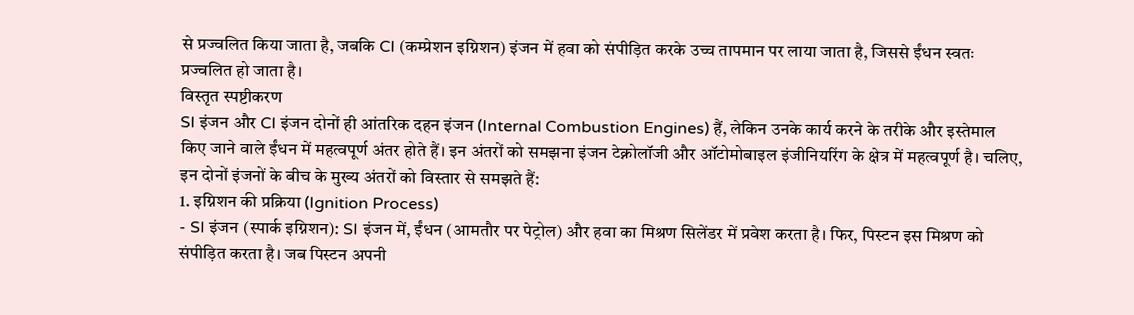से प्रज्वलित किया जाता है, जबकि CI (कम्प्रेशन इग्निशन) इंजन में हवा को संपीड़ित करके उच्च तापमान पर लाया जाता है, जिससे ईंधन स्वतः प्रज्वलित हो जाता है।
विस्तृत स्पष्टीकरण
SI इंजन और CI इंजन दोनों ही आंतरिक दहन इंजन (Internal Combustion Engines) हैं, लेकिन उनके कार्य करने के तरीके और इस्तेमाल किए जाने वाले ईंधन में महत्वपूर्ण अंतर होते हैं। इन अंतरों को समझना इंजन टेक्नोलॉजी और ऑटोमोबाइल इंजीनियरिंग के क्षेत्र में महत्वपूर्ण है। चलिए, इन दोनों इंजनों के बीच के मुख्य अंतरों को विस्तार से समझते हैं:
1. इग्निशन की प्रक्रिया (Ignition Process)
- SI इंजन (स्पार्क इग्निशन): SI इंजन में, ईंधन (आमतौर पर पेट्रोल) और हवा का मिश्रण सिलेंडर में प्रवेश करता है। फिर, पिस्टन इस मिश्रण को संपीड़ित करता है। जब पिस्टन अपनी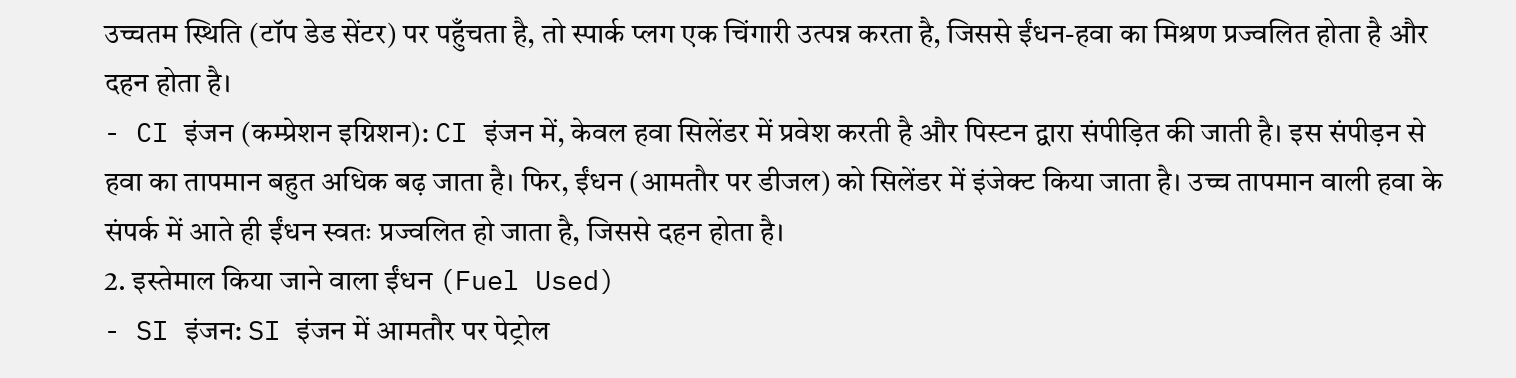उच्चतम स्थिति (टॉप डेड सेंटर) पर पहुँचता है, तो स्पार्क प्लग एक चिंगारी उत्पन्न करता है, जिससे ईंधन-हवा का मिश्रण प्रज्वलित होता है और दहन होता है।
- CI इंजन (कम्प्रेशन इग्निशन): CI इंजन में, केवल हवा सिलेंडर में प्रवेश करती है और पिस्टन द्वारा संपीड़ित की जाती है। इस संपीड़न से हवा का तापमान बहुत अधिक बढ़ जाता है। फिर, ईंधन (आमतौर पर डीजल) को सिलेंडर में इंजेक्ट किया जाता है। उच्च तापमान वाली हवा के संपर्क में आते ही ईंधन स्वतः प्रज्वलित हो जाता है, जिससे दहन होता है।
2. इस्तेमाल किया जाने वाला ईंधन (Fuel Used)
- SI इंजन: SI इंजन में आमतौर पर पेट्रोल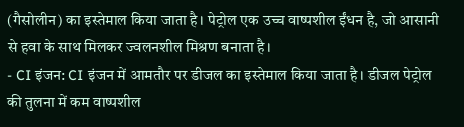(गैसोलीन) का इस्तेमाल किया जाता है। पेट्रोल एक उच्च वाष्पशील ईंधन है, जो आसानी से हवा के साथ मिलकर ज्वलनशील मिश्रण बनाता है।
- CI इंजन: CI इंजन में आमतौर पर डीजल का इस्तेमाल किया जाता है। डीजल पेट्रोल की तुलना में कम वाष्पशील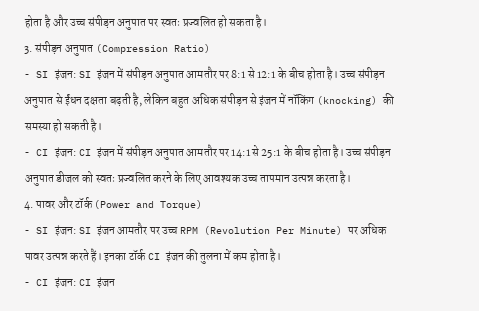होता है और उच्च संपीड़न अनुपात पर स्वतः प्रज्वलित हो सकता है।
3. संपीड़न अनुपात (Compression Ratio)
- SI इंजन: SI इंजन में संपीड़न अनुपात आमतौर पर 8:1 से 12:1 के बीच होता है। उच्च संपीड़न अनुपात से ईंधन दक्षता बढ़ती है, लेकिन बहुत अधिक संपीड़न से इंजन में नॉकिंग (knocking) की समस्या हो सकती है।
- CI इंजन: CI इंजन में संपीड़न अनुपात आमतौर पर 14:1 से 25:1 के बीच होता है। उच्च संपीड़न अनुपात डीजल को स्वतः प्रज्वलित करने के लिए आवश्यक उच्च तापमान उत्पन्न करता है।
4. पावर और टॉर्क (Power and Torque)
- SI इंजन: SI इंजन आमतौर पर उच्च RPM (Revolution Per Minute) पर अधिक पावर उत्पन्न करते हैं। इनका टॉर्क CI इंजन की तुलना में कम होता है।
- CI इंजन: CI इंजन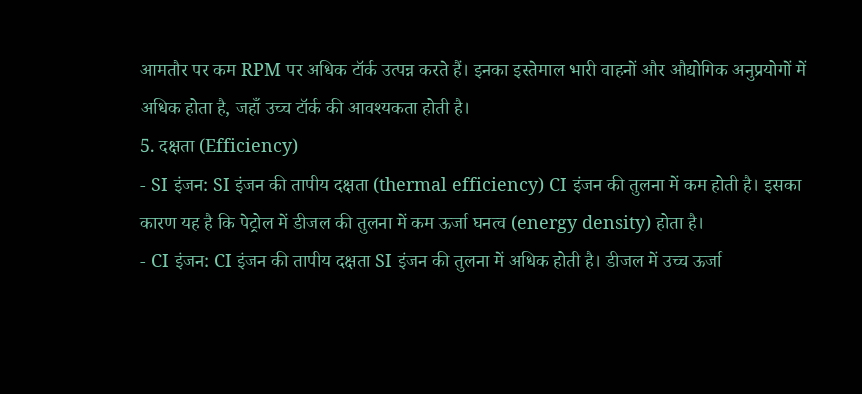आमतौर पर कम RPM पर अधिक टॉर्क उत्पन्न करते हैं। इनका इस्तेमाल भारी वाहनों और औद्योगिक अनुप्रयोगों में अधिक होता है, जहाँ उच्च टॉर्क की आवश्यकता होती है।
5. दक्षता (Efficiency)
- SI इंजन: SI इंजन की तापीय दक्षता (thermal efficiency) CI इंजन की तुलना में कम होती है। इसका कारण यह है कि पेट्रोल में डीजल की तुलना में कम ऊर्जा घनत्व (energy density) होता है।
- CI इंजन: CI इंजन की तापीय दक्षता SI इंजन की तुलना में अधिक होती है। डीजल में उच्च ऊर्जा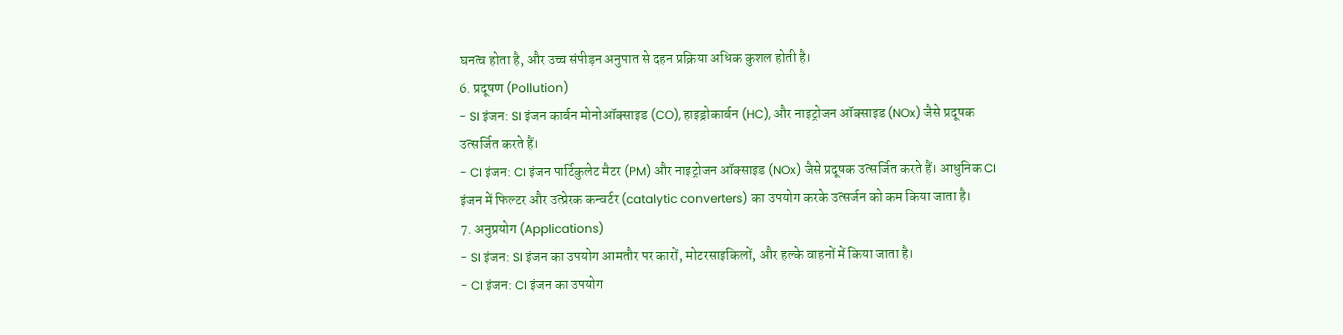घनत्व होता है, और उच्च संपीड़न अनुपात से दहन प्रक्रिया अधिक कुशल होती है।
6. प्रदूषण (Pollution)
- SI इंजन: SI इंजन कार्बन मोनोऑक्साइड (CO), हाइड्रोकार्बन (HC), और नाइट्रोजन ऑक्साइड (NOx) जैसे प्रदूषक उत्सर्जित करते हैं।
- CI इंजन: CI इंजन पार्टिकुलेट मैटर (PM) और नाइट्रोजन ऑक्साइड (NOx) जैसे प्रदूषक उत्सर्जित करते हैं। आधुनिक CI इंजन में फिल्टर और उत्प्रेरक कन्वर्टर (catalytic converters) का उपयोग करके उत्सर्जन को कम किया जाता है।
7. अनुप्रयोग (Applications)
- SI इंजन: SI इंजन का उपयोग आमतौर पर कारों, मोटरसाइकिलों, और हल्के वाहनों में किया जाता है।
- CI इंजन: CI इंजन का उपयोग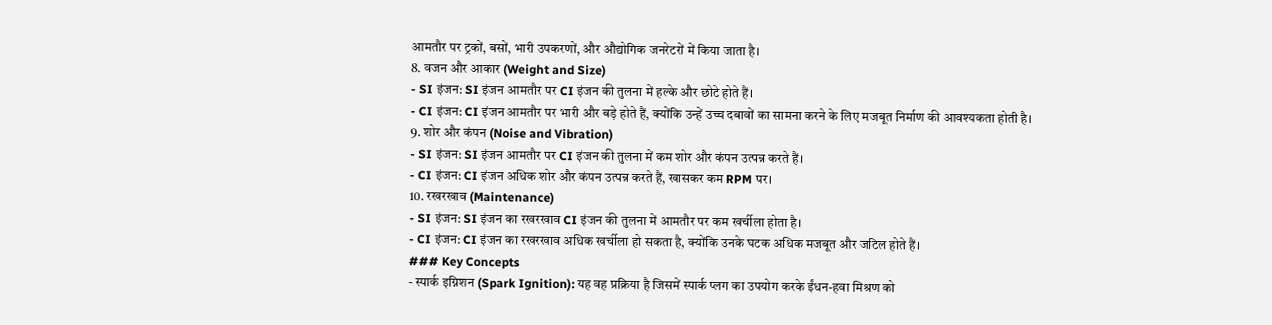आमतौर पर ट्रकों, बसों, भारी उपकरणों, और औद्योगिक जनरेटरों में किया जाता है।
8. वजन और आकार (Weight and Size)
- SI इंजन: SI इंजन आमतौर पर CI इंजन की तुलना में हल्के और छोटे होते हैं।
- CI इंजन: CI इंजन आमतौर पर भारी और बड़े होते हैं, क्योंकि उन्हें उच्च दबावों का सामना करने के लिए मजबूत निर्माण की आवश्यकता होती है।
9. शोर और कंपन (Noise and Vibration)
- SI इंजन: SI इंजन आमतौर पर CI इंजन की तुलना में कम शोर और कंपन उत्पन्न करते हैं।
- CI इंजन: CI इंजन अधिक शोर और कंपन उत्पन्न करते हैं, खासकर कम RPM पर।
10. रखरखाव (Maintenance)
- SI इंजन: SI इंजन का रखरखाव CI इंजन की तुलना में आमतौर पर कम खर्चीला होता है।
- CI इंजन: CI इंजन का रखरखाव अधिक खर्चीला हो सकता है, क्योंकि उनके घटक अधिक मजबूत और जटिल होते हैं।
### Key Concepts
- स्पार्क इग्निशन (Spark Ignition): यह वह प्रक्रिया है जिसमें स्पार्क प्लग का उपयोग करके ईंधन-हवा मिश्रण को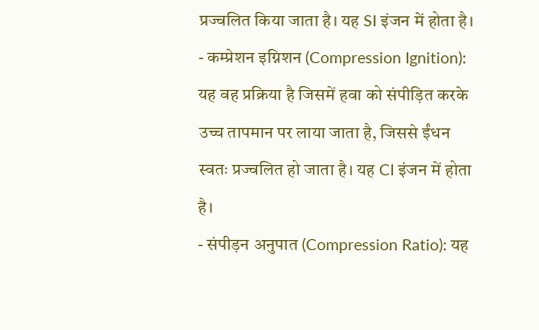प्रज्वलित किया जाता है। यह SI इंजन में होता है।
- कम्प्रेशन इग्निशन (Compression Ignition): यह वह प्रक्रिया है जिसमें हवा को संपीड़ित करके उच्च तापमान पर लाया जाता है, जिससे ईंधन स्वतः प्रज्वलित हो जाता है। यह CI इंजन में होता है।
- संपीड़न अनुपात (Compression Ratio): यह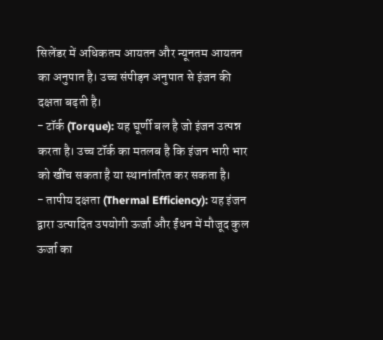सिलेंडर में अधिकतम आयतन और न्यूनतम आयतन का अनुपात है। उच्च संपीड़न अनुपात से इंजन की दक्षता बढ़ती है।
- टॉर्क (Torque): यह घूर्णी बल है जो इंजन उत्पन्न करता है। उच्च टॉर्क का मतलब है कि इंजन भारी भार को खींच सकता है या स्थानांतरित कर सकता है।
- तापीय दक्षता (Thermal Efficiency): यह इंजन द्वारा उत्पादित उपयोगी ऊर्जा और ईंधन में मौजूद कुल ऊर्जा का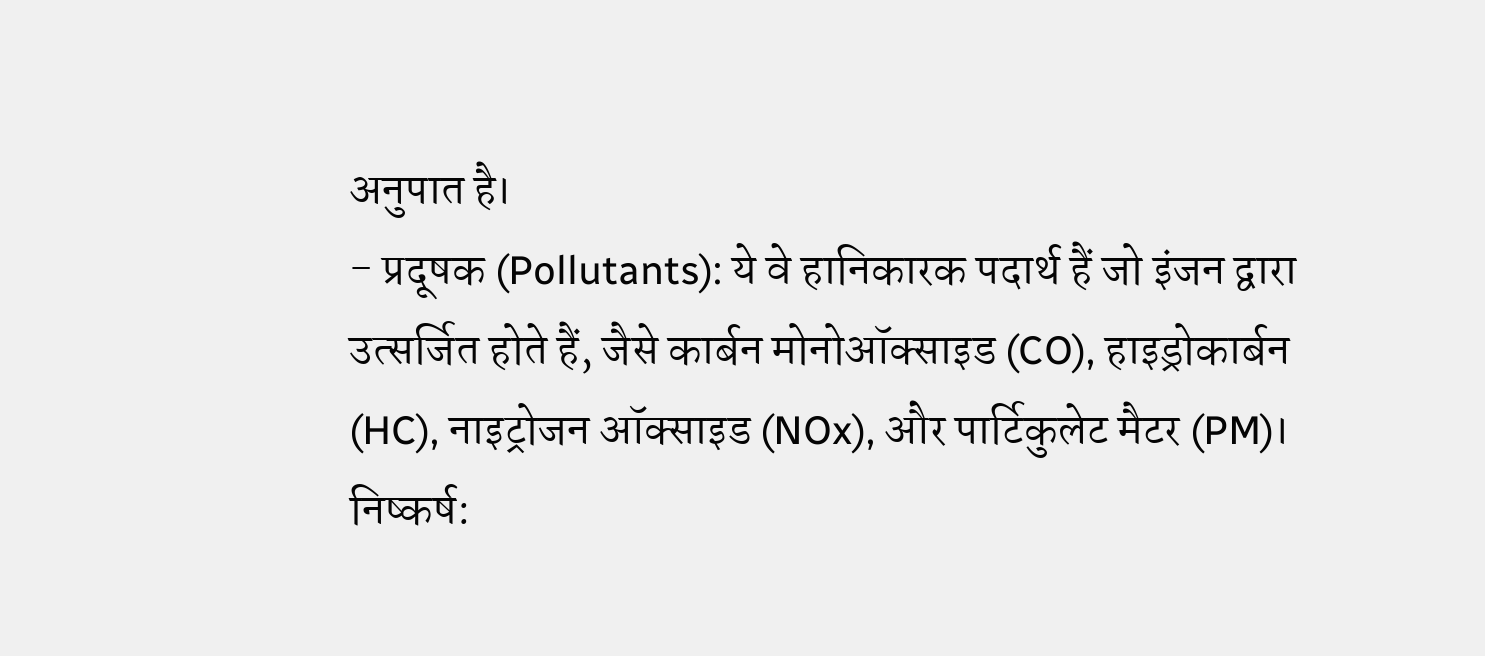अनुपात है।
- प्रदूषक (Pollutants): ये वे हानिकारक पदार्थ हैं जो इंजन द्वारा उत्सर्जित होते हैं, जैसे कार्बन मोनोऑक्साइड (CO), हाइड्रोकार्बन (HC), नाइट्रोजन ऑक्साइड (NOx), और पार्टिकुलेट मैटर (PM)।
निष्कर्ष: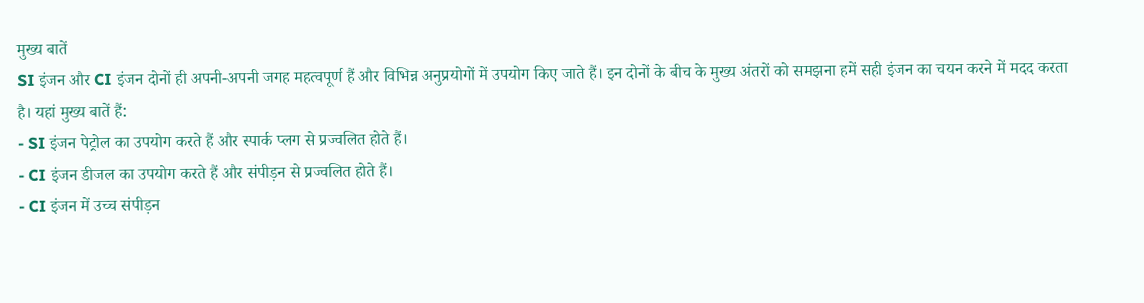मुख्य बातें
SI इंजन और CI इंजन दोनों ही अपनी-अपनी जगह महत्वपूर्ण हैं और विभिन्न अनुप्रयोगों में उपयोग किए जाते हैं। इन दोनों के बीच के मुख्य अंतरों को समझना हमें सही इंजन का चयन करने में मदद करता है। यहां मुख्य बातें हैं:
- SI इंजन पेट्रोल का उपयोग करते हैं और स्पार्क प्लग से प्रज्वलित होते हैं।
- CI इंजन डीजल का उपयोग करते हैं और संपीड़न से प्रज्वलित होते हैं।
- CI इंजन में उच्च संपीड़न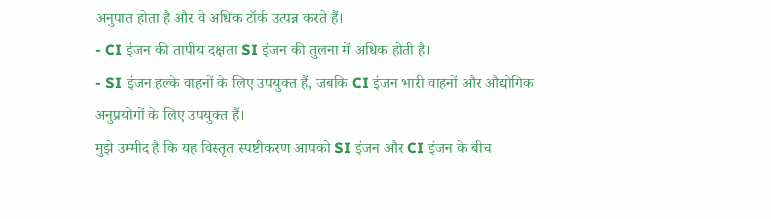अनुपात होता है और वे अधिक टॉर्क उत्पन्न करते हैं।
- CI इंजन की तापीय दक्षता SI इंजन की तुलना में अधिक होती है।
- SI इंजन हल्के वाहनों के लिए उपयुक्त हैं, जबकि CI इंजन भारी वाहनों और औद्योगिक अनुप्रयोगों के लिए उपयुक्त हैं।
मुझे उम्मीद है कि यह विस्तृत स्पष्टीकरण आपको SI इंजन और CI इंजन के बीच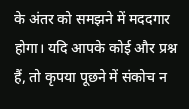के अंतर को समझने में मददगार होगा। यदि आपके कोई और प्रश्न हैं, तो कृपया पूछने में संकोच न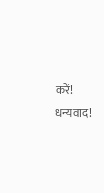करें! धन्यवाद!